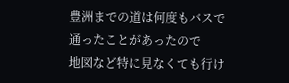豊洲までの道は何度もバスで通ったことがあったので
地図など特に見なくても行け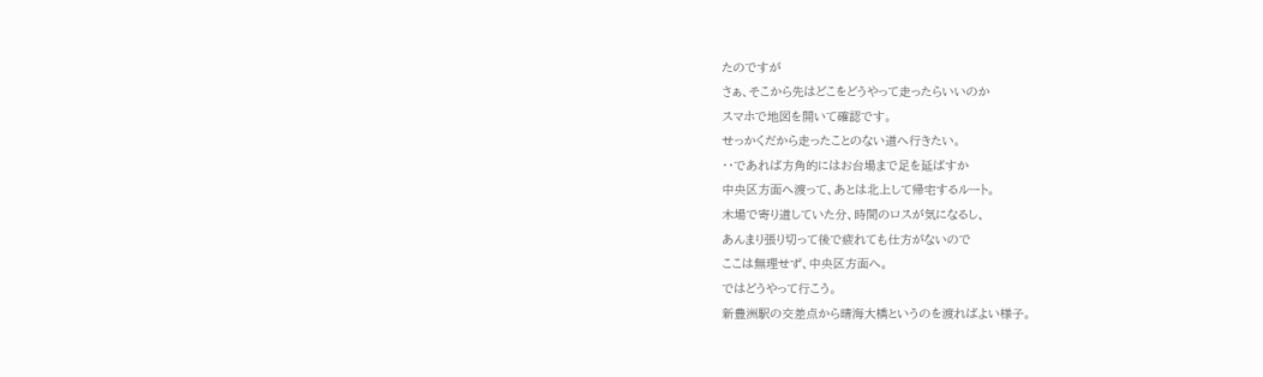たのですが
さぁ、そこから先はどこをどうやって走ったらいいのか
スマホで地図を開いて確認です。
せっかくだから走ったことのない道へ行きたい。
・・であれば方角的にはお台場まで足を延ばすか
中央区方面へ渡って、あとは北上して帰宅するルート。
木場で寄り道していた分、時間のロスが気になるし、
あんまり張り切って後で疲れても仕方がないので
ここは無理せず、中央区方面へ。
ではどうやって行こう。
新豊洲駅の交差点から晴海大橋というのを渡ればよい様子。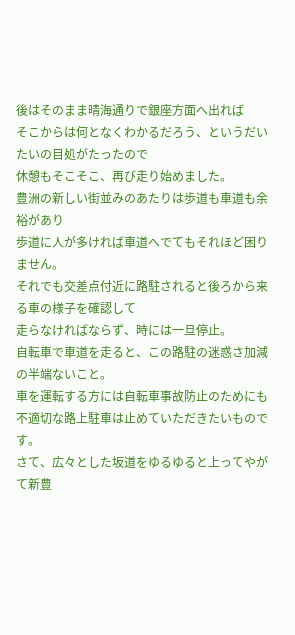後はそのまま晴海通りで銀座方面へ出れば
そこからは何となくわかるだろう、というだいたいの目処がたったので
休憩もそこそこ、再び走り始めました。
豊洲の新しい街並みのあたりは歩道も車道も余裕があり
歩道に人が多ければ車道へでてもそれほど困りません。
それでも交差点付近に路駐されると後ろから来る車の様子を確認して
走らなければならず、時には一旦停止。
自転車で車道を走ると、この路駐の迷惑さ加減の半端ないこと。
車を運転する方には自転車事故防止のためにも
不適切な路上駐車は止めていただきたいものです。
さて、広々とした坂道をゆるゆると上ってやがて新豊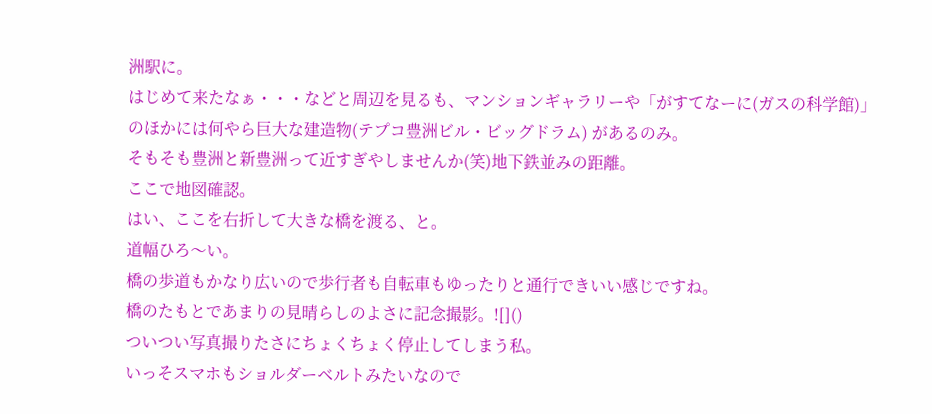洲駅に。
はじめて来たなぁ・・・などと周辺を見るも、マンションギャラリーや「がすてなーに(ガスの科学館)」
のほかには何やら巨大な建造物(テプコ豊洲ビル・ビッグドラム) があるのみ。
そもそも豊洲と新豊洲って近すぎやしませんか(笑)地下鉄並みの距離。
ここで地図確認。
はい、ここを右折して大きな橋を渡る、と。
道幅ひろ〜い。
橋の歩道もかなり広いので歩行者も自転車もゆったりと通行できいい感じですね。
橋のたもとであまりの見晴らしのよさに記念撮影。![]()
ついつい写真撮りたさにちょくちょく停止してしまう私。
いっそスマホもショルダーベルトみたいなので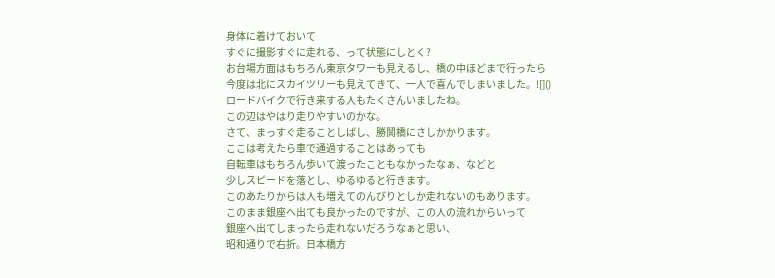身体に着けておいて
すぐに撮影すぐに走れる、って状態にしとく?
お台場方面はもちろん東京タワーも見えるし、橋の中ほどまで行ったら
今度は北にスカイツリーも見えてきて、一人で喜んでしまいました。![]()
ロードバイクで行き来する人もたくさんいましたね。
この辺はやはり走りやすいのかな。
さて、まっすぐ走ることしばし、勝鬨橋にさしかかります。
ここは考えたら車で通過することはあっても
自転車はもちろん歩いて渡ったこともなかったなぁ、などと
少しスピードを落とし、ゆるゆると行きます。
このあたりからは人も増えてのんびりとしか走れないのもあります。
このまま銀座へ出ても良かったのですが、この人の流れからいって
銀座へ出てしまったら走れないだろうなぁと思い、
昭和通りで右折。日本橋方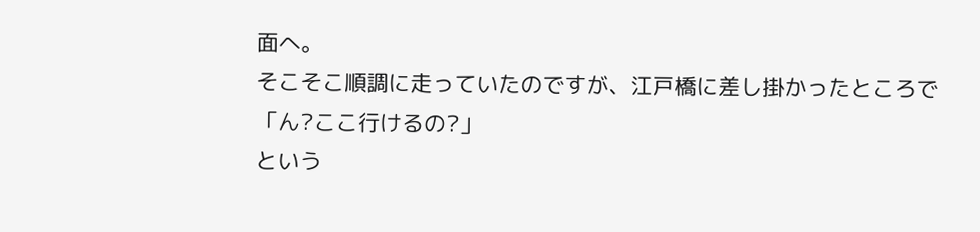面へ。
そこそこ順調に走っていたのですが、江戸橋に差し掛かったところで
「ん?ここ行けるの?」
という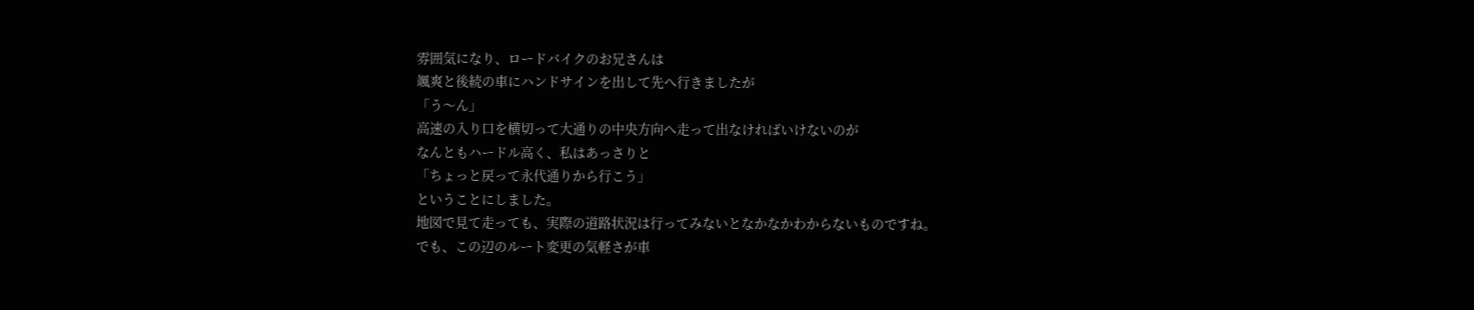雰囲気になり、ロードバイクのお兄さんは
颯爽と後続の車にハンドサインを出して先へ行きましたが
「う〜ん」
高速の入り口を横切って大通りの中央方向へ走って出なければいけないのが
なんともハードル高く、私はあっさりと
「ちょっと戻って永代通りから行こう」
ということにしました。
地図で見て走っても、実際の道路状況は行ってみないとなかなかわからないものですね。
でも、この辺のルート変更の気軽さが車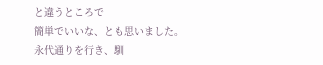と違うところで
簡単でいいな、とも思いました。
永代通りを行き、馴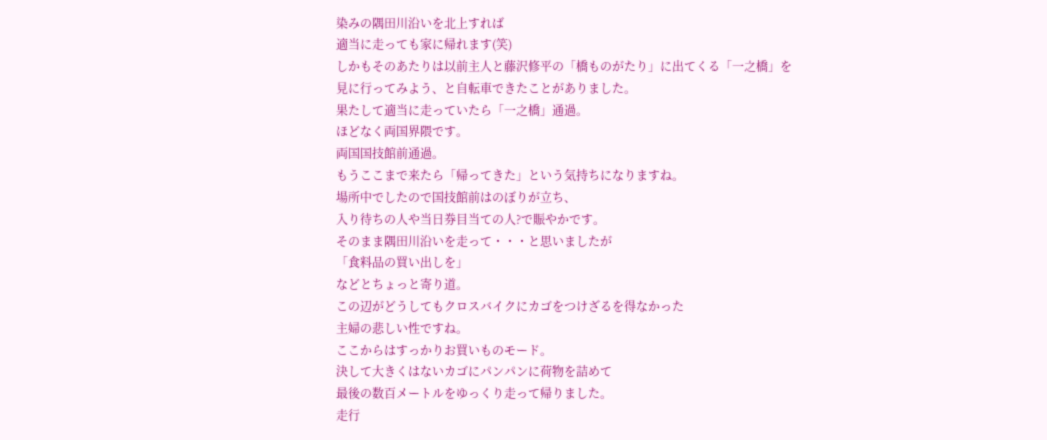染みの隅田川沿いを北上すれば
適当に走っても家に帰れます(笑)
しかもそのあたりは以前主人と藤沢修平の「橋ものがたり」に出てくる「一之橋」を
見に行ってみよう、と自転車できたことがありました。
果たして適当に走っていたら「一之橋」通過。
ほどなく両国界隈です。
両国国技館前通過。
もうここまで来たら「帰ってきた」という気持ちになりますね。
場所中でしたので国技館前はのぼりが立ち、
入り待ちの人や当日券目当ての人?で賑やかです。
そのまま隅田川沿いを走って・・・と思いましたが
「食料品の買い出しを」
などとちょっと寄り道。
この辺がどうしてもクロスバイクにカゴをつけざるを得なかった
主婦の悲しい性ですね。
ここからはすっかりお買いものモード。
決して大きくはないカゴにパンパンに荷物を詰めて
最後の数百メートルをゆっくり走って帰りました。
走行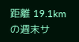距離 19.1kmの週末サ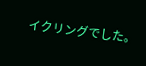イクリングでした。